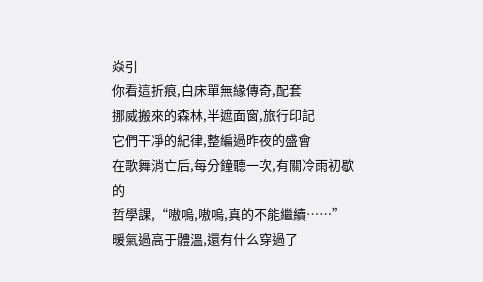焱引
你看這折痕,白床單無緣傳奇,配套
挪威搬來的森林,半遮面窗,旅行印記
它們干凈的紀律,整編過昨夜的盛會
在歌舞消亡后,每分鐘聽一次,有關冷雨初歇的
哲學課,“嗷嗚,嗷嗚,真的不能繼續……”
暖氣過高于體溫,還有什么穿過了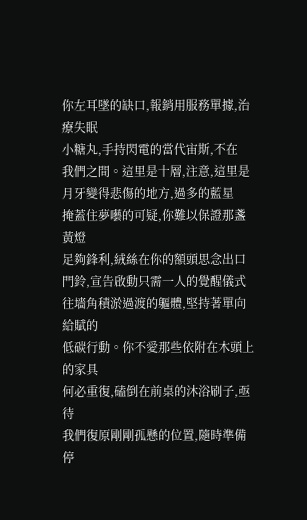你左耳墜的缺口,報銷用服務單據,治療失眠
小糖丸,手持閃電的當代宙斯,不在
我們之間。這里是十層,注意,這里是
月牙變得悲傷的地方,過多的藍星
掩蓋住夢囈的可疑,你難以保證那盞黃燈
足夠鋒利,絨絲在你的額頭思念出口
門鈴,宣告啟動只需一人的覺醒儀式
往墻角積淤過渡的軀體,堅持著單向給賦的
低碳行動。你不愛那些依附在木頭上的家具
何必重復,磕倒在前桌的沐浴刷子,亟待
我們復原剛剛孤懸的位置,隨時準備
停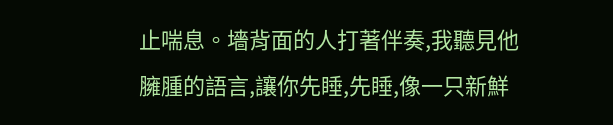止喘息。墻背面的人打著伴奏,我聽見他
臃腫的語言,讓你先睡,先睡,像一只新鮮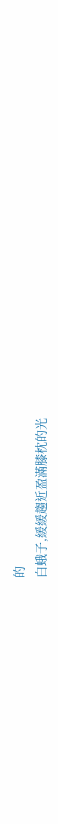的
白蛾子,緩緩趨近盈滿膝枕的光